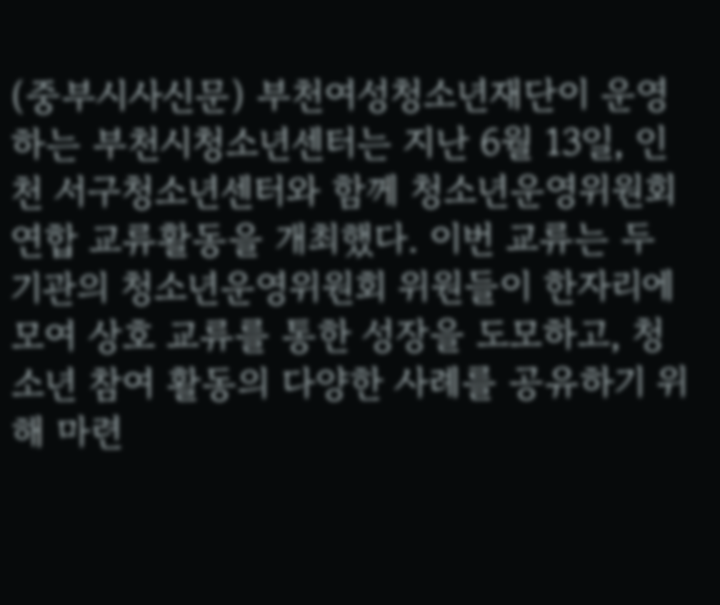(중부시사신문) 부천여성청소년재단이 운영하는 부천시청소년센터는 지난 6월 13일, 인천 서구청소년센터와 함께 청소년운영위원회 연합 교류활동을 개최했다. 이번 교류는 두 기관의 청소년운영위원회 위원들이 한자리에 모여 상호 교류를 통한 성장을 도모하고, 청소년 참여 활동의 다양한 사례를 공유하기 위해 마련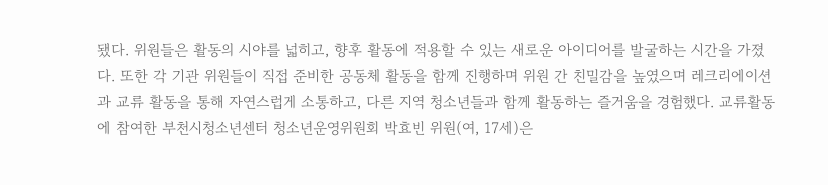됐다. 위원들은 활동의 시야를 넓히고, 향후 활동에 적용할 수 있는 새로운 아이디어를 발굴하는 시간을 가졌다. 또한 각 기관 위원들이 직접 준비한 공동체 활동을 함께 진행하며 위원 간 친밀감을 높였으며 레크리에이션과 교류 활동을 통해 자연스럽게 소통하고, 다른 지역 청소년들과 함께 활동하는 즐거움을 경험했다. 교류활동에 참여한 부천시청소년센터 청소년운영위원회 박효빈 위원(여, 17세)은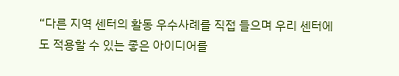“다른 지역 센터의 활동 우수사례를 직접 들으며 우리 센터에도 적용할 수 있는 좋은 아이디어를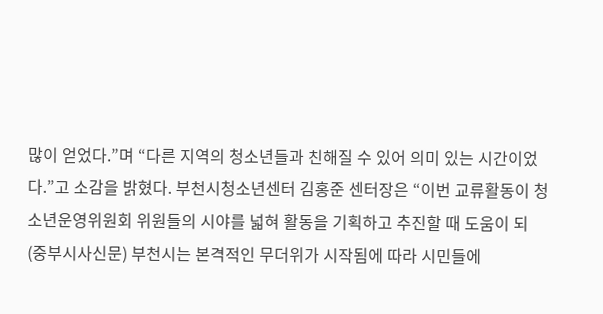많이 얻었다.”며 “다른 지역의 청소년들과 친해질 수 있어 의미 있는 시간이었다.”고 소감을 밝혔다. 부천시청소년센터 김홍준 센터장은 “이번 교류활동이 청소년운영위원회 위원들의 시야를 넓혀 활동을 기획하고 추진할 때 도움이 되
(중부시사신문) 부천시는 본격적인 무더위가 시작됨에 따라 시민들에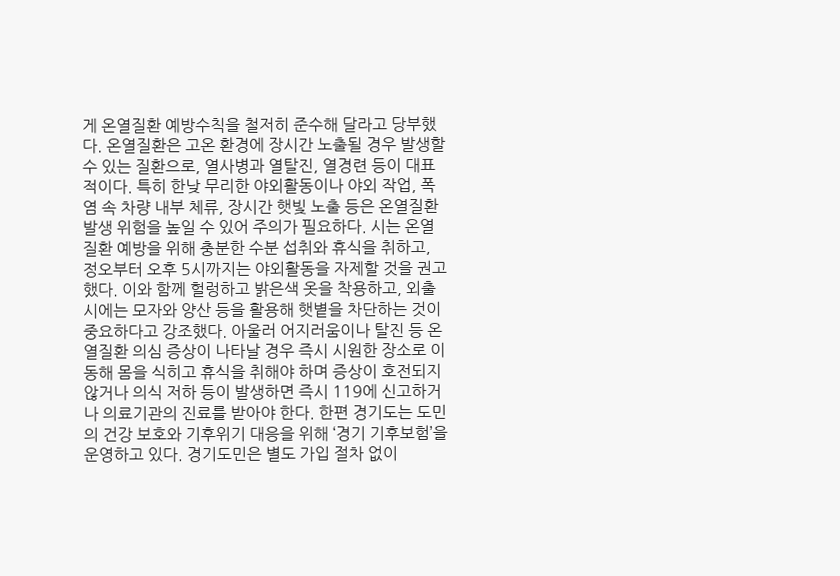게 온열질환 예방수칙을 철저히 준수해 달라고 당부했다. 온열질환은 고온 환경에 장시간 노출될 경우 발생할 수 있는 질환으로, 열사병과 열탈진, 열경련 등이 대표적이다. 특히 한낮 무리한 야외활동이나 야외 작업, 폭염 속 차량 내부 체류, 장시간 햇빛 노출 등은 온열질환 발생 위험을 높일 수 있어 주의가 필요하다. 시는 온열질환 예방을 위해 충분한 수분 섭취와 휴식을 취하고, 정오부터 오후 5시까지는 야외활동을 자제할 것을 권고했다. 이와 함께 헐렁하고 밝은색 옷을 착용하고, 외출 시에는 모자와 양산 등을 활용해 햇볕을 차단하는 것이 중요하다고 강조했다. 아울러 어지러움이나 탈진 등 온열질환 의심 증상이 나타날 경우 즉시 시원한 장소로 이동해 몸을 식히고 휴식을 취해야 하며 증상이 호전되지 않거나 의식 저하 등이 발생하면 즉시 119에 신고하거나 의료기관의 진료를 받아야 한다. 한편 경기도는 도민의 건강 보호와 기후위기 대응을 위해 ‘경기 기후보험’을 운영하고 있다. 경기도민은 별도 가입 절차 없이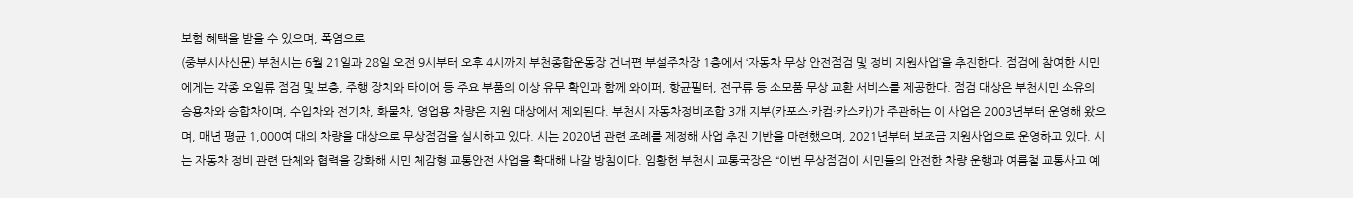보험 혜택을 받을 수 있으며, 폭염으로
(중부시사신문) 부천시는 6월 21일과 28일 오전 9시부터 오후 4시까지 부천종합운동장 건너편 부설주차장 1층에서 ‘자동차 무상 안전점검 및 정비 지원사업’을 추진한다. 점검에 참여한 시민에게는 각종 오일류 점검 및 보충, 주행 장치와 타이어 등 주요 부품의 이상 유무 확인과 함께 와이퍼, 항균필터, 전구류 등 소모품 무상 교환 서비스를 제공한다. 점검 대상은 부천시민 소유의 승용차와 승합차이며, 수입차와 전기차, 화물차, 영업용 차량은 지원 대상에서 제외된다. 부천시 자동차정비조합 3개 지부(카포스·카컴·카스카)가 주관하는 이 사업은 2003년부터 운영해 왔으며, 매년 평균 1,000여 대의 차량을 대상으로 무상점검을 실시하고 있다. 시는 2020년 관련 조례를 제정해 사업 추진 기반을 마련했으며, 2021년부터 보조금 지원사업으로 운영하고 있다. 시는 자동차 정비 관련 단체와 협력을 강화해 시민 체감형 교통안전 사업을 확대해 나갈 방침이다. 임황헌 부천시 교통국장은 “이번 무상점검이 시민들의 안전한 차량 운행과 여름철 교통사고 예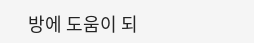방에 도움이 되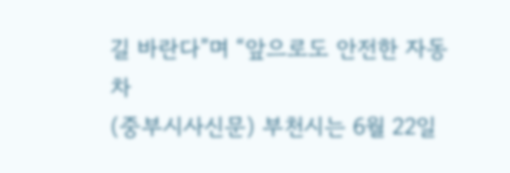길 바란다”며 “앞으로도 안전한 자동차
(중부시사신문) 부천시는 6월 22일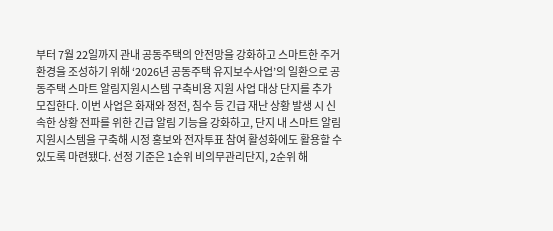부터 7월 22일까지 관내 공동주택의 안전망을 강화하고 스마트한 주거환경을 조성하기 위해 ‘2026년 공동주택 유지보수사업’의 일환으로 공동주택 스마트 알림지원시스템 구축비용 지원 사업 대상 단지를 추가 모집한다. 이번 사업은 화재와 정전, 침수 등 긴급 재난 상황 발생 시 신속한 상황 전파를 위한 긴급 알림 기능을 강화하고, 단지 내 스마트 알림지원시스템을 구축해 시정 홍보와 전자투표 참여 활성화에도 활용할 수 있도록 마련됐다. 선정 기준은 1순위 비의무관리단지, 2순위 해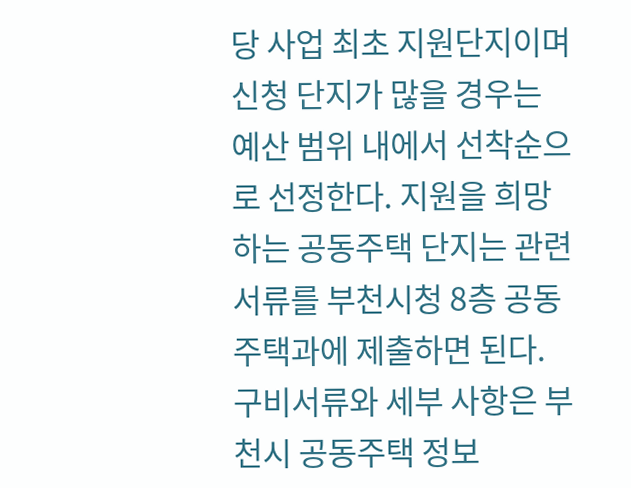당 사업 최초 지원단지이며 신청 단지가 많을 경우는 예산 범위 내에서 선착순으로 선정한다. 지원을 희망하는 공동주택 단지는 관련 서류를 부천시청 8층 공동주택과에 제출하면 된다. 구비서류와 세부 사항은 부천시 공동주택 정보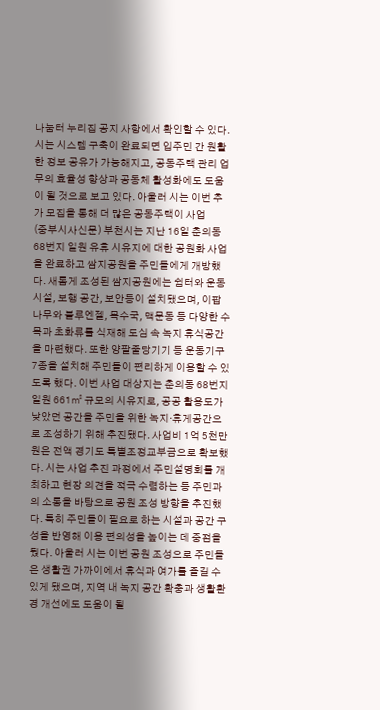나눔터 누리집 공지 사항에서 확인할 수 있다. 시는 시스템 구축이 완료되면 입주민 간 원활한 정보 공유가 가능해지고, 공동주택 관리 업무의 효율성 향상과 공동체 활성화에도 도움이 될 것으로 보고 있다. 아울러 시는 이번 추가 모집을 통해 더 많은 공동주택이 사업
(중부시사신문) 부천시는 지난 16일 춘의동 68번지 일원 유휴 시유지에 대한 공원화 사업을 완료하고 쌈지공원을 주민들에게 개방했다. 새롭게 조성된 쌈지공원에는 쉼터와 운동시설, 보행 공간, 보안등이 설치됐으며, 이팝나무와 블루엔젤, 목수국, 맥문동 등 다양한 수목과 초화류를 식재해 도심 속 녹지 휴식공간을 마련했다. 또한 양팔줄당기기 등 운동기구 7종을 설치해 주민들이 편리하게 이용할 수 있도록 했다. 이번 사업 대상지는 춘의동 68번지 일원 661㎡ 규모의 시유지로, 공공 활용도가 낮았던 공간을 주민을 위한 녹지·휴게공간으로 조성하기 위해 추진됐다. 사업비 1억 5천만 원은 전액 경기도 특별조정교부금으로 확보했다. 시는 사업 추진 과정에서 주민설명회를 개최하고 현장 의견을 적극 수렴하는 등 주민과의 소통을 바탕으로 공원 조성 방향을 추진했다. 특히 주민들이 필요로 하는 시설과 공간 구성을 반영해 이용 편의성을 높이는 데 중점을 뒀다. 아울러 시는 이번 공원 조성으로 주민들은 생활권 가까이에서 휴식과 여가를 즐길 수 있게 됐으며, 지역 내 녹지 공간 확충과 생활환경 개선에도 도움이 될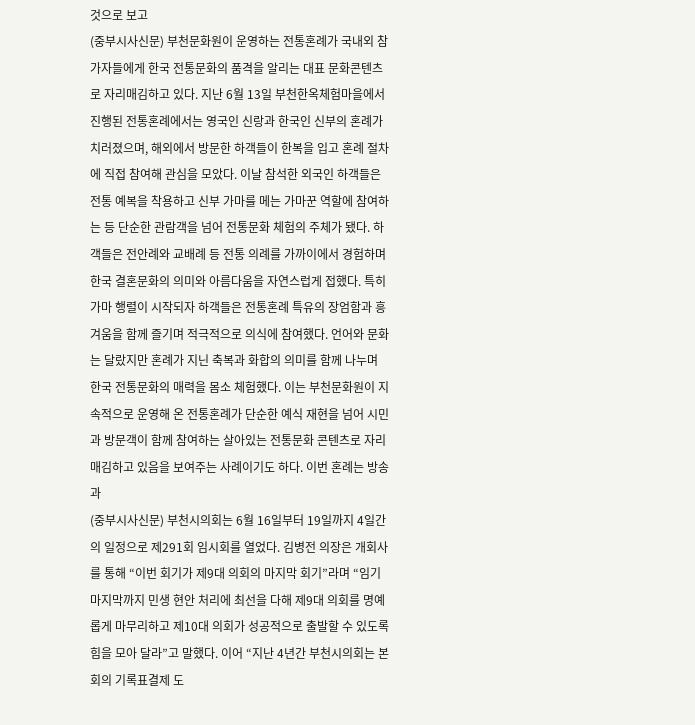것으로 보고
(중부시사신문) 부천문화원이 운영하는 전통혼례가 국내외 참가자들에게 한국 전통문화의 품격을 알리는 대표 문화콘텐츠로 자리매김하고 있다. 지난 6월 13일 부천한옥체험마을에서 진행된 전통혼례에서는 영국인 신랑과 한국인 신부의 혼례가 치러졌으며, 해외에서 방문한 하객들이 한복을 입고 혼례 절차에 직접 참여해 관심을 모았다. 이날 참석한 외국인 하객들은 전통 예복을 착용하고 신부 가마를 메는 가마꾼 역할에 참여하는 등 단순한 관람객을 넘어 전통문화 체험의 주체가 됐다. 하객들은 전안례와 교배례 등 전통 의례를 가까이에서 경험하며 한국 결혼문화의 의미와 아름다움을 자연스럽게 접했다. 특히 가마 행렬이 시작되자 하객들은 전통혼례 특유의 장엄함과 흥겨움을 함께 즐기며 적극적으로 의식에 참여했다. 언어와 문화는 달랐지만 혼례가 지닌 축복과 화합의 의미를 함께 나누며 한국 전통문화의 매력을 몸소 체험했다. 이는 부천문화원이 지속적으로 운영해 온 전통혼례가 단순한 예식 재현을 넘어 시민과 방문객이 함께 참여하는 살아있는 전통문화 콘텐츠로 자리매김하고 있음을 보여주는 사례이기도 하다. 이번 혼례는 방송과
(중부시사신문) 부천시의회는 6월 16일부터 19일까지 4일간의 일정으로 제291회 임시회를 열었다. 김병전 의장은 개회사를 통해 “이번 회기가 제9대 의회의 마지막 회기”라며 “임기 마지막까지 민생 현안 처리에 최선을 다해 제9대 의회를 명예롭게 마무리하고 제10대 의회가 성공적으로 출발할 수 있도록 힘을 모아 달라”고 말했다. 이어 “지난 4년간 부천시의회는 본회의 기록표결제 도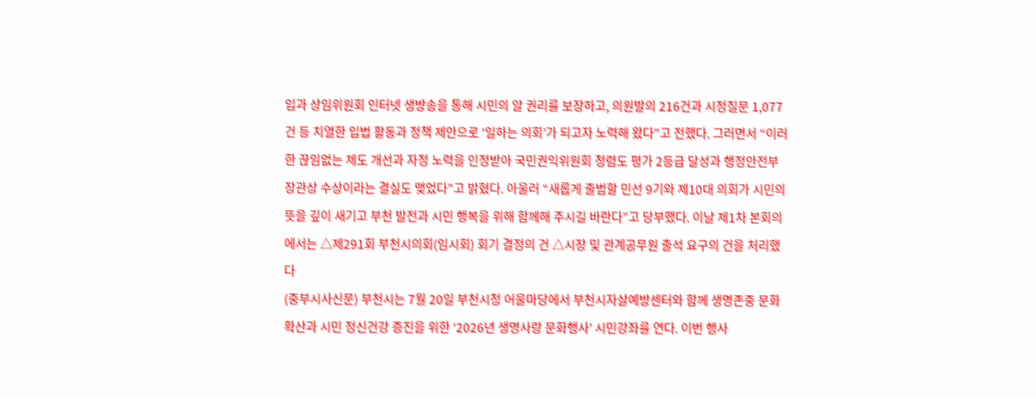입과 상임위원회 인터넷 생방송을 통해 시민의 알 권리를 보장하고, 의원발의 216건과 시정질문 1,077건 등 치열한 입법 활동과 정책 제안으로 ‘일하는 의회’가 되고자 노력해 왔다”고 전했다. 그러면서 “이러한 끊임없는 제도 개선과 자정 노력을 인정받아 국민권익위원회 청렴도 평가 2등급 달성과 행정안전부 장관상 수상이라는 결실도 맺었다”고 밝혔다. 아울러 “새롭게 출범할 민선 9기와 제10대 의회가 시민의 뜻을 깊이 새기고 부천 발전과 시민 행복을 위해 함께해 주시길 바란다”고 당부했다. 이날 제1차 본회의에서는 △제291회 부천시의회(임시회) 회기 결정의 건 △시장 및 관계공무원 출석 요구의 건을 처리했다
(중부시사신문) 부천시는 7월 20일 부천시청 어울마당에서 부천시자살예방센터와 함께 생명존중 문화 확산과 시민 정신건강 증진을 위한 ‘2026년 생명사랑 문화행사’ 시민강좌를 연다. 이번 행사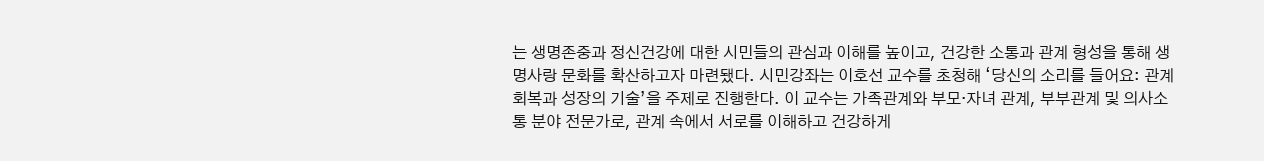는 생명존중과 정신건강에 대한 시민들의 관심과 이해를 높이고, 건강한 소통과 관계 형성을 통해 생명사랑 문화를 확산하고자 마련됐다. 시민강좌는 이호선 교수를 초청해 ‘당신의 소리를 들어요: 관계 회복과 성장의 기술’을 주제로 진행한다. 이 교수는 가족관계와 부모·자녀 관계, 부부관계 및 의사소통 분야 전문가로, 관계 속에서 서로를 이해하고 건강하게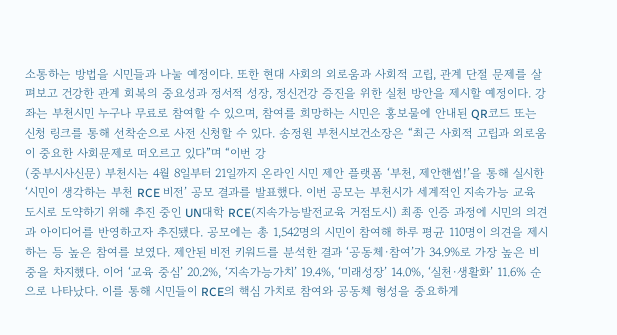소통하는 방법을 시민들과 나눌 예정이다. 또한 현대 사회의 외로움과 사회적 고립, 관계 단절 문제를 살펴보고 건강한 관계 회복의 중요성과 정서적 성장, 정신건강 증진을 위한 실천 방안을 제시할 예정이다. 강좌는 부천시민 누구나 무료로 참여할 수 있으며, 참여를 희망하는 시민은 홍보물에 안내된 QR코드 또는 신청 링크를 통해 선착순으로 사전 신청할 수 있다. 송정원 부천시보건소장은 “최근 사회적 고립과 외로움이 중요한 사회문제로 떠오르고 있다”며 “이번 강
(중부시사신문) 부천시는 4월 8일부터 21일까지 온라인 시민 제안 플랫폼 ‘부천, 제안핸썹!’을 통해 실시한 ‘시민이 생각하는 부천 RCE 비전’ 공모 결과를 발표했다. 이번 공모는 부천시가 세계적인 지속가능 교육 도시로 도약하기 위해 추진 중인 UN대학 RCE(지속가능발전교육 거점도시) 최종 인증 과정에 시민의 의견과 아이디어를 반영하고자 추진됐다. 공모에는 총 1,542명의 시민이 참여해 하루 평균 110명이 의견을 제시하는 등 높은 참여를 보였다. 제안된 비전 키워드를 분석한 결과 ‘공동체·참여’가 34.9%로 가장 높은 비중을 차지했다. 이어 ‘교육 중심’ 20.2%, ‘지속가능가치’ 19.4%, ‘미래성장’ 14.0%, ‘실천·생활화’ 11.6% 순으로 나타났다. 이를 통해 시민들이 RCE의 핵심 가치로 참여와 공동체 형성을 중요하게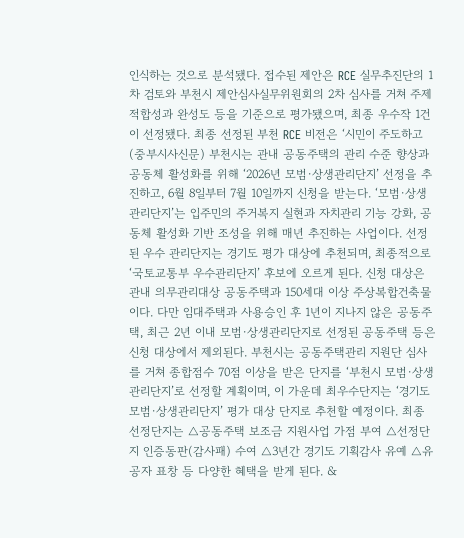인식하는 것으로 분석됐다. 접수된 제안은 RCE 실무추진단의 1차 검토와 부천시 제안심사실무위원회의 2차 심사를 거쳐 주제 적합성과 완성도 등을 기준으로 평가됐으며, 최종 우수작 1건이 선정됐다. 최종 선정된 부천 RCE 비전은 ‘시민이 주도하고
(중부시사신문) 부천시는 관내 공동주택의 관리 수준 향상과 공동체 활성화를 위해 ‘2026년 모범·상생관리단지’ 선정을 추진하고, 6월 8일부터 7월 10일까지 신청을 받는다. ‘모범·상생관리단지’는 입주민의 주거복지 실현과 자치관리 기능 강화, 공동체 활성화 기반 조성을 위해 매년 추진하는 사업이다. 선정된 우수 관리단지는 경기도 평가 대상에 추천되며, 최종적으로 ‘국토교통부 우수관리단지’ 후보에 오르게 된다. 신청 대상은 관내 의무관리대상 공동주택과 150세대 이상 주상복합건축물이다. 다만 임대주택과 사용승인 후 1년이 지나지 않은 공동주택, 최근 2년 이내 모범·상생관리단지로 선정된 공동주택 등은 신청 대상에서 제외된다. 부천시는 공동주택관리 지원단 심사를 거쳐 종합점수 70점 이상을 받은 단지를 ‘부천시 모범·상생관리단지’로 선정할 계획이며, 이 가운데 최우수단지는 ‘경기도 모범·상생관리단지’ 평가 대상 단지로 추천할 예정이다. 최종 선정단지는 △공동주택 보조금 지원사업 가점 부여 △선정단지 인증동판(감사패) 수여 △3년간 경기도 기획감사 유예 △유공자 표창 등 다양한 혜택을 받게 된다. &